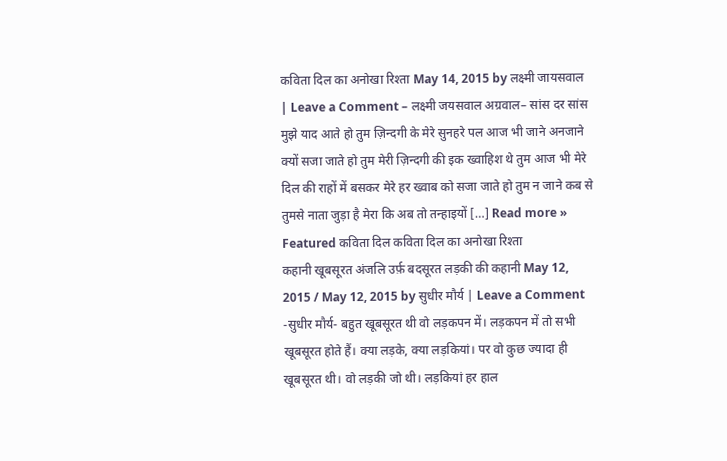कविता दिल का अनोखा रिश्ता May 14, 2015 by लक्ष्मी जायसवाल | Leave a Comment – लक्ष्मी जयसवाल अग्रवाल– सांस दर सांस मुझे याद आते हो तुम ज़िन्दगी के मेरे सुनहरे पल आज भी जाने अनजाने क्यों सजा जाते हो तुम मेरी ज़िन्दगी की इक ख्वाहिश थे तुम आज भी मेरे दिल की राहों में बसकर मेरे हर ख्वाब को सजा जाते हो तुम न जाने कब से तुमसे नाता जुड़ा है मेरा कि अब तो तन्हाइयों […] Read more » Featured कविता दिल कविता दिल का अनोखा रिश्ता
कहानी खूबसूरत अंजलि उर्फ़ बदसूरत लड़की की कहानी May 12, 2015 / May 12, 2015 by सुधीर मौर्य | Leave a Comment -सुधीर मौर्य- बहुत खूबसूरत थी वो लड़कपन में। लड़कपन में तो सभी खूबसूरत होते हैं। क्या लड़के, क्या लड़कियां। पर वो कुछ ज्यादा ही खूबसूरत थी। वो लड़की जो थी। लड़कियां हर हाल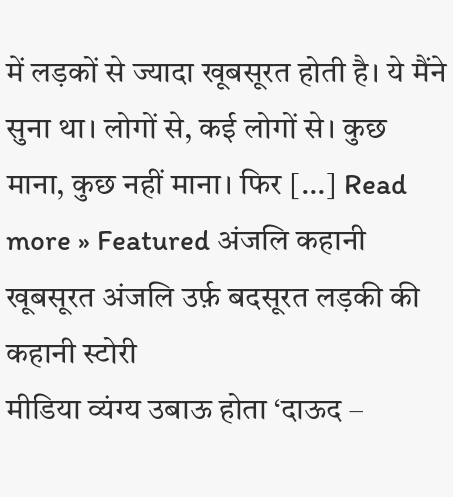में लड़कों से ज्यादा खूबसूरत होती है। ये मैंने सुना था। लोगों से, कई लोगों से। कुछ माना, कुछ नहीं माना। फिर […] Read more » Featured अंजलि कहानी खूबसूरत अंजलि उर्फ़ बदसूरत लड़की की कहानी स्टोरी
मीडिया व्यंग्य उबाऊ होता ‘दाऊद –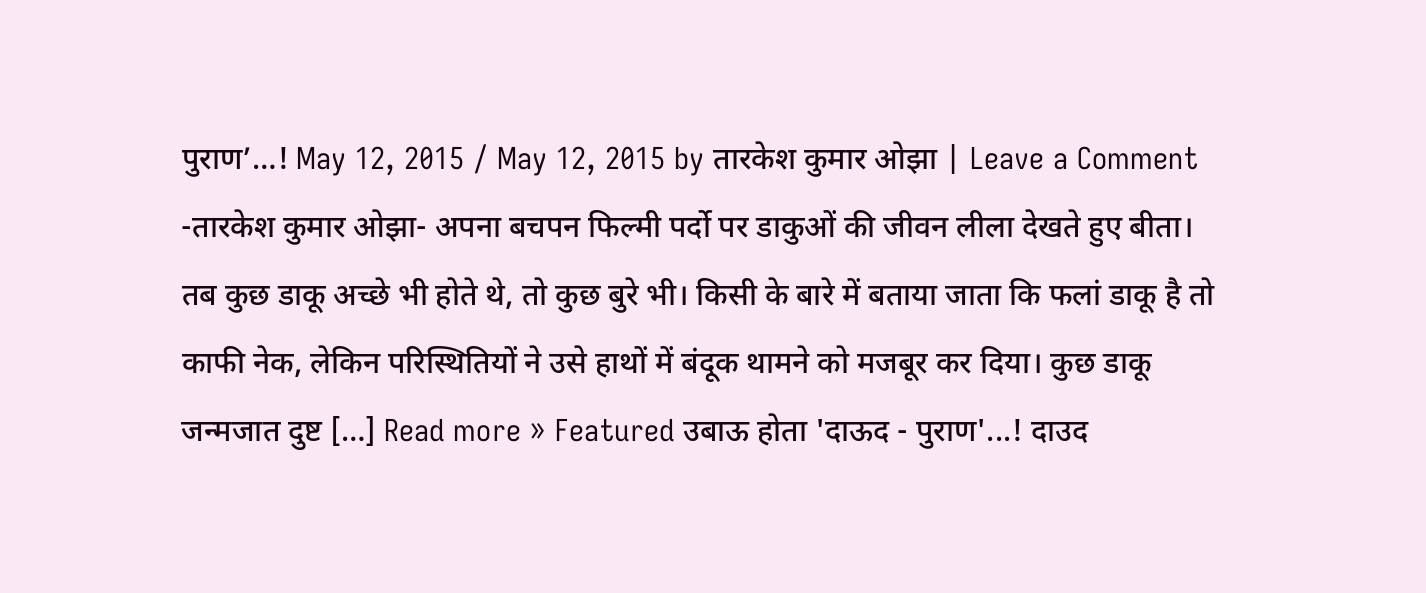पुराण’…! May 12, 2015 / May 12, 2015 by तारकेश कुमार ओझा | Leave a Comment -तारकेश कुमार ओझा- अपना बचपन फिल्मी पर्दो पर डाकुओं की जीवन लीला देखते हुए बीता। तब कुछ डाकू अच्छे भी होते थे, तो कुछ बुरे भी। किसी के बारे में बताया जाता कि फलां डाकू है तो काफी नेक, लेकिन परिस्थितियों ने उसे हाथों में बंदूक थामने को मजबूर कर दिया। कुछ डाकू जन्मजात दुष्ट […] Read more » Featured उबाऊ होता 'दाऊद - पुराण'...! दाउद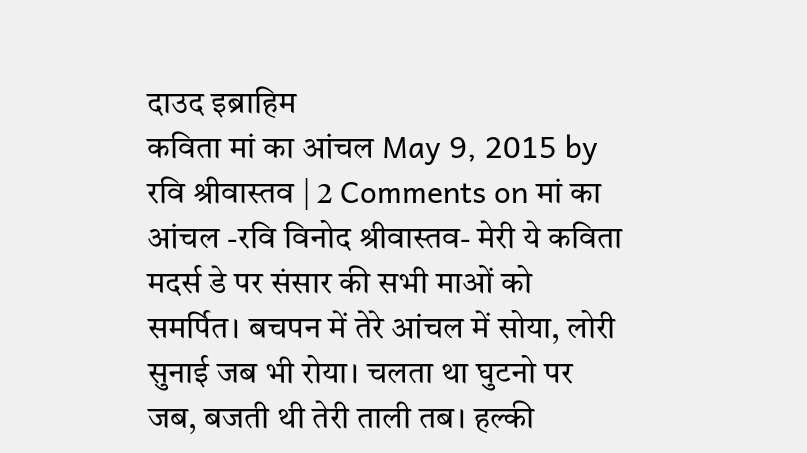दाउद इब्राहिम
कविता मां का आंचल May 9, 2015 by रवि श्रीवास्तव | 2 Comments on मां का आंचल -रवि विनोद श्रीवास्तव- मेरी ये कविता मदर्स डे पर संसार की सभी माओं को समर्पित। बचपन में तेरे आंचल में सोया, लोरी सुनाई जब भी रोया। चलता था घुटनो पर जब, बजती थी तेरी ताली तब। हल्की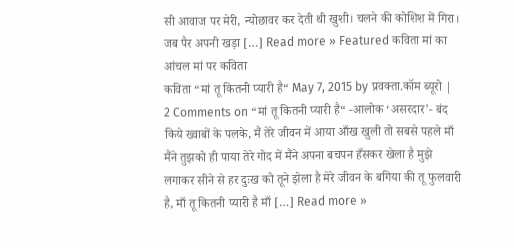सी आवाज पर मेरी, न्योछावर कर देती थी खुशी। चलने की कोशिश में गिरा। जब पैर अपनी खड़ा […] Read more » Featured कविता मां का आंचल मां पर कविता
कविता “मां तू कितनी प्यारी है“ May 7, 2015 by प्रवक्ता.कॉम ब्यूरो | 2 Comments on “मां तू कितनी प्यारी है“ -आलोक ‘असरदार’- बंद किये ख्वाबों के पलके, मैं तेरे जीवन में आया आँख खुली तो सबसे पहले माँ मैंने तुझको ही पाया तेरे गोद में मैंने अपना बचपन हँसकर खेला है मुझे लगाकर सीने से हर दुःख को तूने झेला है मेरे जीवन के बगिया की तू फुलवारी है, माँ तू कितनी प्यारी है माँ […] Read more »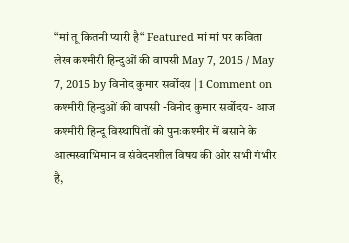“मां तू कितनी प्यारी है“ Featured मां मां पर कविता
लेख कश्मीरी हिन्दुओं की वापसी May 7, 2015 / May 7, 2015 by विनोद कुमार सर्वोदय | 1 Comment on कश्मीरी हिन्दुओं की वापसी -विनोद कुमार सर्वोदय- आज कश्मीरी हिन्दू विस्थापितों को पुनःकश्मीर में बसाने के आत्मस्वाभिमान व संवेदनशील विषय की ओर सभी गंभीर है,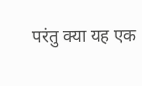परंतु क्या यह एक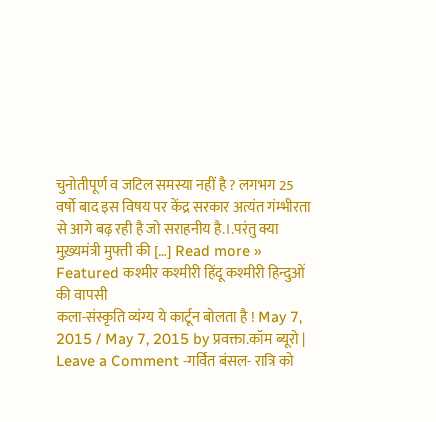चुनोतीपूर्ण व जटिल समस्या नहीं है ? लगभग 25 वर्षो बाद इस विषय पर केंद्र सरकार अत्यंत गंम्भीरता से आगे बढ़ रही है जो सराहनीय है.।.परंतु क्या मुख़्यमंत्री मुफ्ती की […] Read more » Featured कश्मीर कश्मीरी हिंदू कश्मीरी हिन्दुओं की वापसी
कला-संस्कृति व्यंग्य ये कार्टून बोलता है ! May 7, 2015 / May 7, 2015 by प्रवक्ता.कॉम ब्यूरो | Leave a Comment -गर्वित बंसल- रात्रि को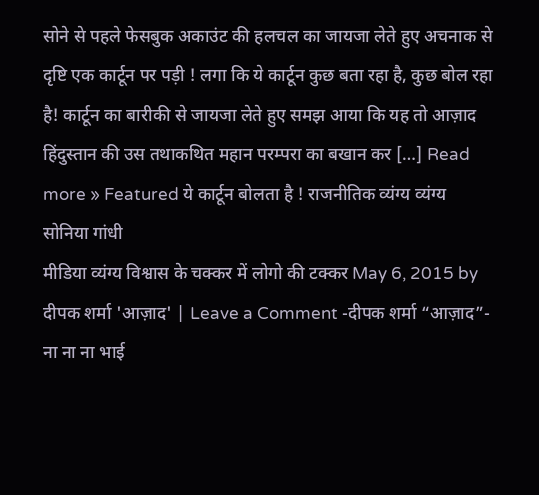सोने से पहले फेसबुक अकाउंट की हलचल का जायजा लेते हुए अचनाक से दृष्टि एक कार्टून पर पड़ी ! लगा कि ये कार्टून कुछ बता रहा है, कुछ बोल रहा है! कार्टून का बारीकी से जायजा लेते हुए समझ आया कि यह तो आज़ाद हिंदुस्तान की उस तथाकथित महान परम्परा का बखान कर […] Read more » Featured ये कार्टून बोलता है ! राजनीतिक व्यंग्य व्यंग्य सोनिया गांधी
मीडिया व्यंग्य विश्वास के चक्कर में लोगो की टक्कर May 6, 2015 by दीपक शर्मा 'आज़ाद' | Leave a Comment -दीपक शर्मा “आज़ाद”- ना ना ना भाई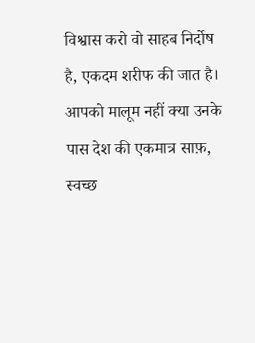विश्वास करो वो साहब निर्दोष है, एकदम शरीफ की जात है। आपको मालूम नहीं क्या उनके पास देश की एकमात्र साफ़, स्वच्छ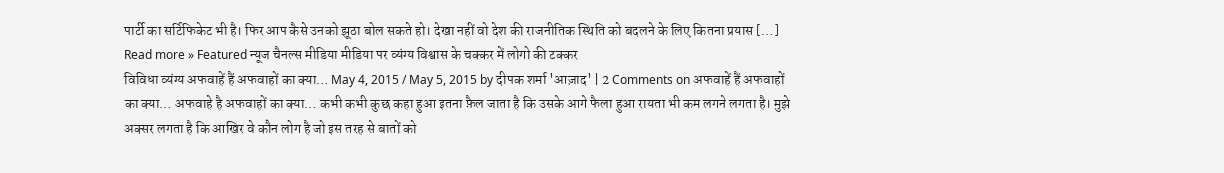पार्टी का सर्टिफिकेट भी है। फिर आप कैसे उनको झूठा बोल सकते हो। देखा नहीं वो देश की राजनीतिक स्थिति को बदलने के लिए कितना प्रयास […] Read more » Featured न्यूज चैनल्स मीडिया मीडिया पर व्यंग्य विश्वास के चक्कर में लोगो की टक्कर
विविधा व्यंग्य अफवाहें हैं अफवाहों का क्या… May 4, 2015 / May 5, 2015 by दीपक शर्मा 'आज़ाद' | 2 Comments on अफवाहें हैं अफवाहों का क्या… अफवाहे है अफवाहों का क्या… कभी कभी कुछ कहा हुआ इतना फ़ैल जाता है कि उसके आगे फैला हुआ रायता भी कम लगने लगता है। मुझे अक्सर लगता है कि आखिर वे कौन लोग है जो इस तरह से बातों को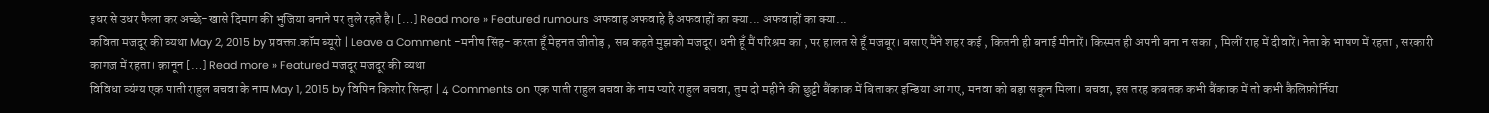इधर से उधर फैला कर अच्छे-खासे दिमाग की भुजिया बनाने पर तुले रहते है। […] Read more » Featured rumours अफवाह अफवाहे है अफवाहों का क्या... अफवाहों का क्या...
कविता मजदूर की व्यथा May 2, 2015 by प्रवक्ता.कॉम ब्यूरो | Leave a Comment -मनीष सिंह- करता हूँ मेहनत जीतोड़ , सब कहते मुझको मजदूर। धनी हूँ मैं परिश्रम का , पर हालत से हूँ मजबूर। बसाए मैंने शहर कई , कितनी ही बनाई मीनारें। किस्मत ही अपनी बना न सका , मिलीं राह में दीवारें। नेता के भाषण में रहता , सरकारी कागज़ में रहता। क़ानून […] Read more » Featured मजदूर मजदूर की व्यथा
विविधा व्यंग्य एक पाती राहुल बचवा के नाम May 1, 2015 by विपिन किशोर सिन्हा | 4 Comments on एक पाती राहुल बचवा के नाम प्यारे राहुल बचवा, तुम दो महीने की छुट्टी बैंकाक में बिताकर इन्डिया आ गए, मनवा को बड़ा सकून मिला। बचवा, इस तरह कबतक कभी बैंकाक में तो कभी कैलिफ़ोर्निया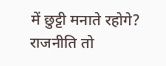में छुट्टी मनाते रहोगे? राजनीति तो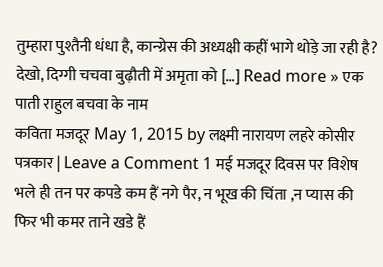तुम्हारा पुश्तैनी धंधा है, कान्ग्रेस की अध्यक्षी कहीं भागे थोड़े जा रही है? देखो, दिग्गी चचवा बुढ़ौती में अमृता को […] Read more » एक पाती राहुल बचवा के नाम
कविता मजदूर May 1, 2015 by लक्ष्मी नारायण लहरे कोसीर पत्रकार | Leave a Comment 1 मई मजदूर दिवस पर विशेष भले ही तन पर कपडे कम हैं नगे पैर, न भूख की चिंता ,न प्यास की फिर भी कमर ताने खडे हैं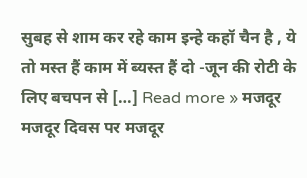सुबह से शाम कर रहे काम इन्हे कहॉ चैन है , ये तो मस्त हैं काम में ब्यस्त हैं दो -जून की रोटी के लिए बचपन से […] Read more » मजदूर मजदूर दिवस पर मजदूर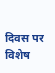दिवस पर विशेष